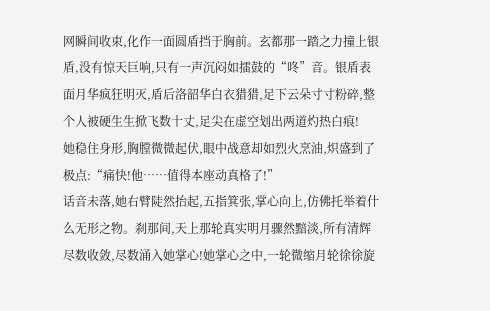网瞬间收束,化作一面圆盾挡于胸前。玄都那一踏之力撞上银盾,没有惊天巨响,只有一声沉闷如擂鼓的“咚”音。银盾表面月华疯狂明灭,盾后洛韶华白衣猎猎,足下云朵寸寸粉碎,整个人被硬生生掀飞数十丈,足尖在虚空划出两道灼热白痕!
她稳住身形,胸膛微微起伏,眼中战意却如烈火烹油,炽盛到了极点:“痛快!他……值得本座动真格了!”
话音未落,她右臂陡然抬起,五指箕张,掌心向上,仿佛托举着什么无形之物。刹那间,天上那轮真实明月骤然黯淡,所有清辉尽数收敛,尽数涌入她掌心!她掌心之中,一轮微缩月轮徐徐旋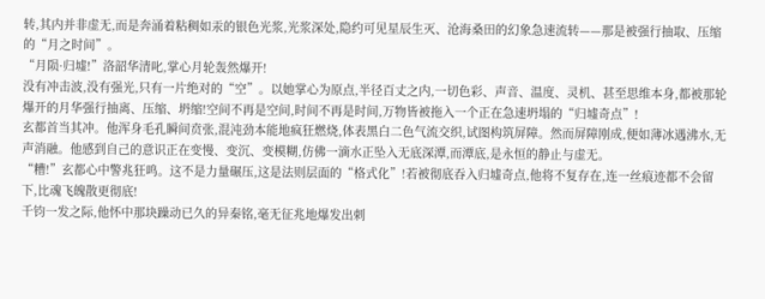转,其内并非虚无,而是奔涌着粘稠如汞的银色光浆,光浆深处,隐约可见星辰生灭、沧海桑田的幻象急速流转——那是被强行抽取、压缩的“月之时间”。
“月陨·归墟!”洛韶华清叱,掌心月轮轰然爆开!
没有冲击波,没有强光,只有一片绝对的“空”。以她掌心为原点,半径百丈之内,一切色彩、声音、温度、灵机、甚至思维本身,都被那轮爆开的月华强行抽离、压缩、坍缩!空间不再是空间,时间不再是时间,万物皆被拖入一个正在急速坍塌的“归墟奇点”!
玄都首当其冲。他浑身毛孔瞬间贲张,混沌劲本能地疯狂燃烧,体表黑白二色气流交织,试图构筑屏障。然而屏障刚成,便如薄冰遇沸水,无声消融。他感到自己的意识正在变慢、变沉、变模糊,仿佛一滴水正坠入无底深潭,而潭底,是永恒的静止与虚无。
“糟!”玄都心中警兆狂鸣。这不是力量碾压,这是法则层面的“格式化”!若被彻底吞入归墟奇点,他将不复存在,连一丝痕迹都不会留下,比魂飞魄散更彻底!
千钧一发之际,他怀中那块躁动已久的异秦铭,毫无征兆地爆发出刺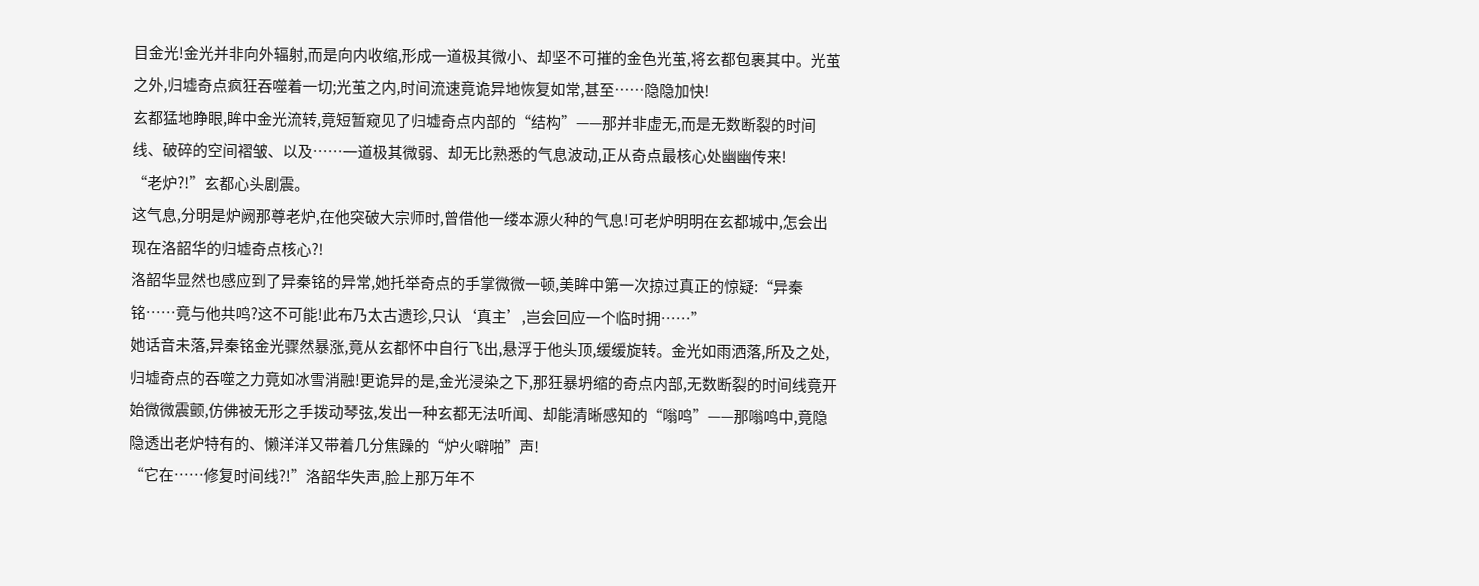目金光!金光并非向外辐射,而是向内收缩,形成一道极其微小、却坚不可摧的金色光茧,将玄都包裹其中。光茧之外,归墟奇点疯狂吞噬着一切;光茧之内,时间流速竟诡异地恢复如常,甚至……隐隐加快!
玄都猛地睁眼,眸中金光流转,竟短暂窥见了归墟奇点内部的“结构”——那并非虚无,而是无数断裂的时间线、破碎的空间褶皱、以及……一道极其微弱、却无比熟悉的气息波动,正从奇点最核心处幽幽传来!
“老炉?!”玄都心头剧震。
这气息,分明是炉阙那尊老炉,在他突破大宗师时,曾借他一缕本源火种的气息!可老炉明明在玄都城中,怎会出现在洛韶华的归墟奇点核心?!
洛韶华显然也感应到了异秦铭的异常,她托举奇点的手掌微微一顿,美眸中第一次掠过真正的惊疑:“异秦铭……竟与他共鸣?这不可能!此布乃太古遗珍,只认‘真主’,岂会回应一个临时拥……”
她话音未落,异秦铭金光骤然暴涨,竟从玄都怀中自行飞出,悬浮于他头顶,缓缓旋转。金光如雨洒落,所及之处,归墟奇点的吞噬之力竟如冰雪消融!更诡异的是,金光浸染之下,那狂暴坍缩的奇点内部,无数断裂的时间线竟开始微微震颤,仿佛被无形之手拨动琴弦,发出一种玄都无法听闻、却能清晰感知的“嗡鸣”——那嗡鸣中,竟隐隐透出老炉特有的、懒洋洋又带着几分焦躁的“炉火噼啪”声!
“它在……修复时间线?!”洛韶华失声,脸上那万年不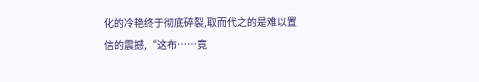化的冷艳终于彻底碎裂,取而代之的是难以置信的震撼,“这布……竟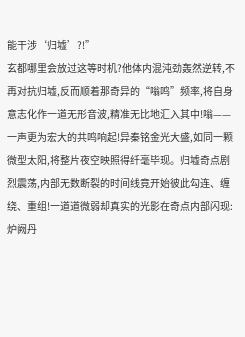能干涉‘归墟’?!”
玄都哪里会放过这等时机?他体内混沌劲轰然逆转,不再对抗归墟,反而顺着那奇异的“嗡鸣”频率,将自身意志化作一道无形音波,精准无比地汇入其中!嗡——
一声更为宏大的共鸣响起!异秦铭金光大盛,如同一颗微型太阳,将整片夜空映照得纤毫毕现。归墟奇点剧烈震荡,内部无数断裂的时间线竟开始彼此勾连、缠绕、重组!一道道微弱却真实的光影在奇点内部闪现:炉阙丹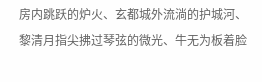房内跳跃的炉火、玄都城外流淌的护城河、黎清月指尖拂过琴弦的微光、牛无为板着脸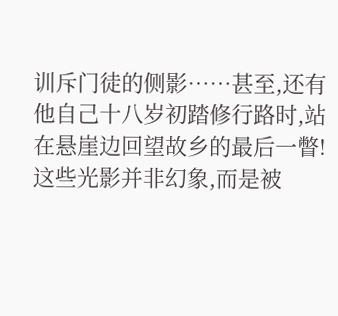训斥门徒的侧影……甚至,还有他自己十八岁初踏修行路时,站在悬崖边回望故乡的最后一瞥!
这些光影并非幻象,而是被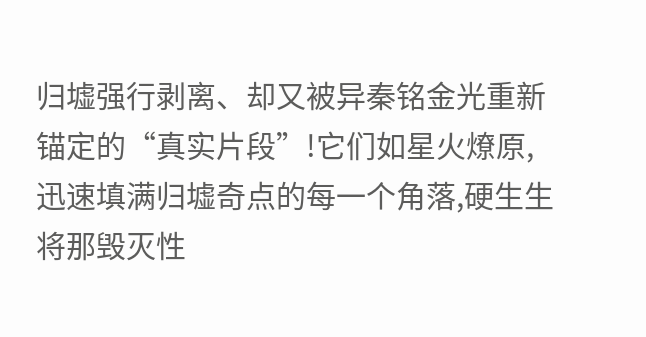归墟强行剥离、却又被异秦铭金光重新锚定的“真实片段”!它们如星火燎原,迅速填满归墟奇点的每一个角落,硬生生将那毁灭性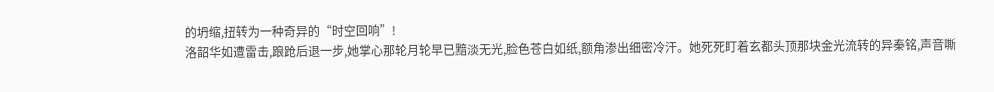的坍缩,扭转为一种奇异的“时空回响”!
洛韶华如遭雷击,踉跄后退一步,她掌心那轮月轮早已黯淡无光,脸色苍白如纸,额角渗出细密冷汗。她死死盯着玄都头顶那块金光流转的异秦铭,声音嘶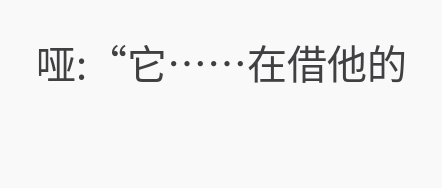哑:“它……在借他的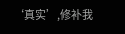‘真实’,修补我